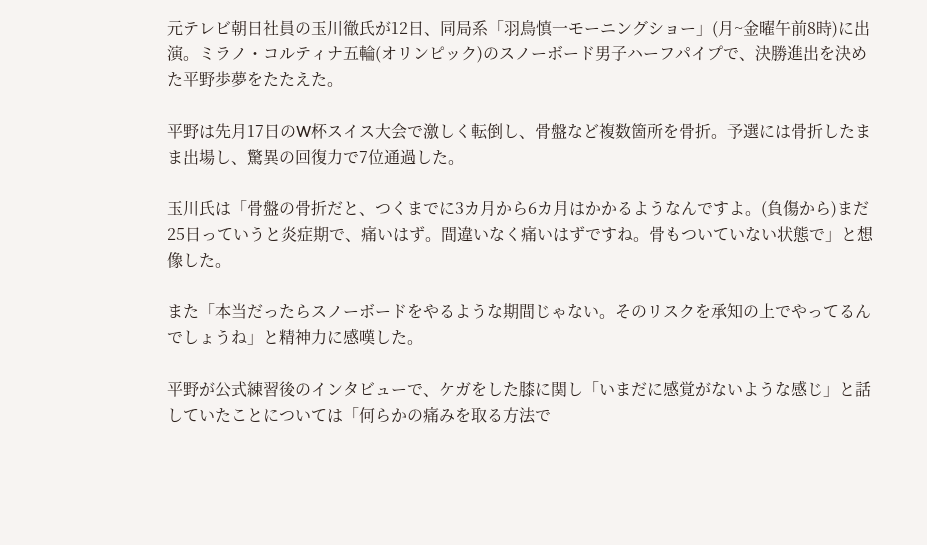元テレビ朝日社員の玉川徹氏が12日、同局系「羽鳥慎一モーニングショー」(月~金曜午前8時)に出演。ミラノ・コルティナ五輪(オリンピック)のスノーボード男子ハーフパイプで、決勝進出を決めた平野歩夢をたたえた。

平野は先月17日のW杯スイス大会で激しく転倒し、骨盤など複数箇所を骨折。予選には骨折したまま出場し、驚異の回復力で7位通過した。

玉川氏は「骨盤の骨折だと、つくまでに3カ月から6カ月はかかるようなんですよ。(負傷から)まだ25日っていうと炎症期で、痛いはず。間違いなく痛いはずですね。骨もついていない状態で」と想像した。

また「本当だったらスノーボードをやるような期間じゃない。そのリスクを承知の上でやってるんでしょうね」と精神力に感嘆した。

平野が公式練習後のインタビューで、ケガをした膝に関し「いまだに感覚がないような感じ」と話していたことについては「何らかの痛みを取る方法で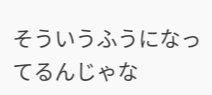そういうふうになってるんじゃな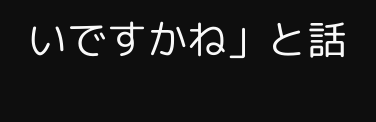いですかね」と話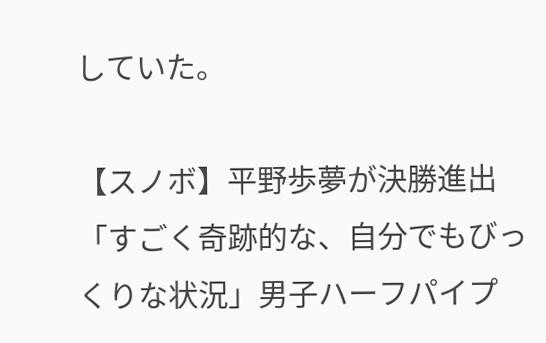していた。

【スノボ】平野歩夢が決勝進出「すごく奇跡的な、自分でもびっくりな状況」男子ハーフパイプ